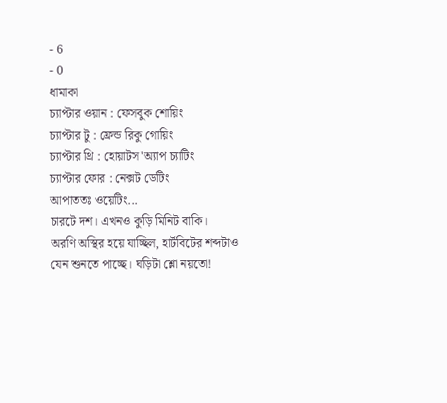- 6
- 0
ধামাকা
চ্যাপ্টার ওয়ান : ফেসবুক শোয়িং
চ্যাপ্টার টু : ফ্রেন্ড রিকু গোয়িং
চ্যাপ্টার থ্রি : হোয়াটস'অ্যাপ চ্যাটিং
চ্যাপ্টার ফোর : নেক্সট ডেটিং
আপাততঃ ওয়েটিং...
চারটে দশ। এখনও কুড়ি মিনিট বাকি।
অরণি অস্থির হয়ে যাচ্ছিল, হার্টবিটের শব্দটাও যেন শুনতে পাচ্ছে। ঘড়িটা শ্লো নয়তো!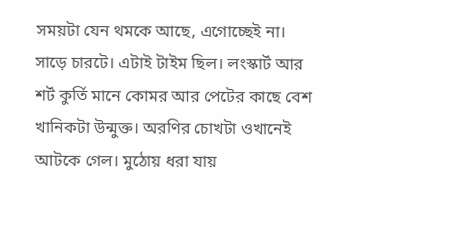সময়টা যেন থমকে আছে, এগোচ্ছেই না।
সাড়ে চারটে। এটাই টাইম ছিল। লংস্কার্ট আর শর্ট কুর্তি মানে কোমর আর পেটের কাছে বেশ খানিকটা উন্মুক্ত। অরণির চোখটা ওখানেই আটকে গেল। মুঠোয় ধরা যায়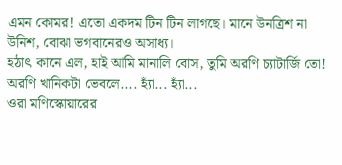এমন কোমর! এতো একদম টিন টিন লাগছে। মানে উনত্রিশ না উনিশ, বোঝা ভগবানেরও অসাধ্য।
হঠাৎ কানে এল, হাই আমি মানালি বোস, তুমি অরণি চ্যাটার্জি তো! অরণি খানিকটা ভেবলে.... হ্যাঁ... হ্যাঁ...
ওরা মণিস্কোয়ারের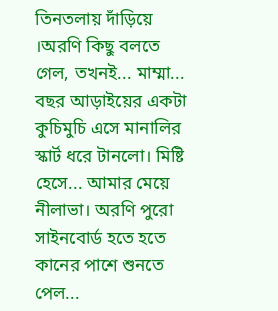তিনতলায় দাঁড়িয়ে ।অরণি কিছু বলতে গেল, তখনই... মাম্মা...
বছর আড়াইয়ের একটা কুচিমুচি এসে মানালির স্কার্ট ধরে টানলো। মিষ্টি হেসে... আমার মেয়ে নীলাভা। অরণি পুরো সাইনবোর্ড হতে হতে কানের পাশে শুনতে পেল...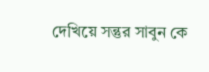দেখিয়ে সন্তুর সাবুন কে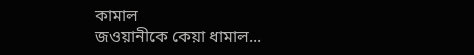কামাল
জওয়ানীকে কেয়া ধামাল...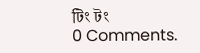টিং টং
0 Comments.